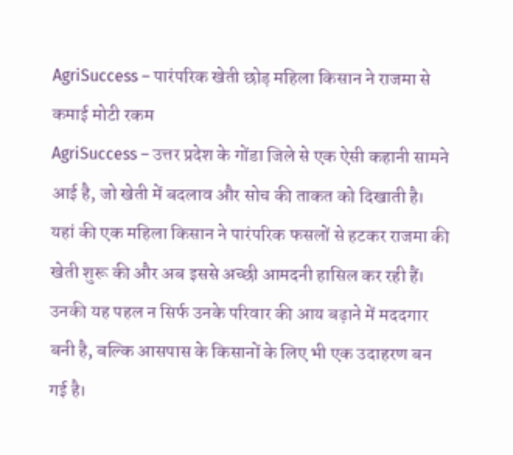AgriSuccess – पारंपरिक खेती छोड़ महिला किसान ने राजमा से कमाई मोटी रकम
AgriSuccess – उत्तर प्रदेश के गोंडा जिले से एक ऐसी कहानी सामने आई है, जो खेती में बदलाव और सोच की ताकत को दिखाती है। यहां की एक महिला किसान ने पारंपरिक फसलों से हटकर राजमा की खेती शुरू की और अब इससे अच्छी आमदनी हासिल कर रही हैं। उनकी यह पहल न सिर्फ उनके परिवार की आय बढ़ाने में मददगार बनी है, बल्कि आसपास के किसानों के लिए भी एक उदाहरण बन गई है।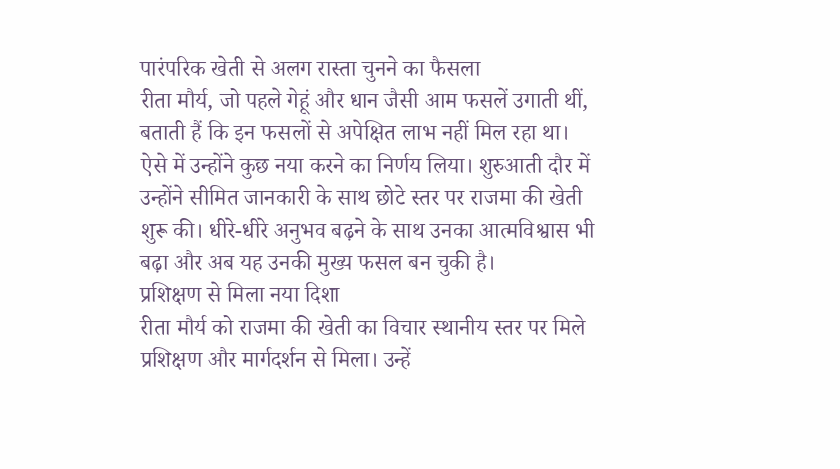पारंपरिक खेती से अलग रास्ता चुनने का फैसला
रीता मौर्य, जो पहले गेहूं और धान जैसी आम फसलें उगाती थीं, बताती हैं कि इन फसलों से अपेक्षित लाभ नहीं मिल रहा था। ऐसे में उन्होंने कुछ नया करने का निर्णय लिया। शुरुआती दौर में उन्होंने सीमित जानकारी के साथ छोटे स्तर पर राजमा की खेती शुरू की। धीरे-धीरे अनुभव बढ़ने के साथ उनका आत्मविश्वास भी बढ़ा और अब यह उनकी मुख्य फसल बन चुकी है।
प्रशिक्षण से मिला नया दिशा
रीता मौर्य को राजमा की खेती का विचार स्थानीय स्तर पर मिले प्रशिक्षण और मार्गदर्शन से मिला। उन्हें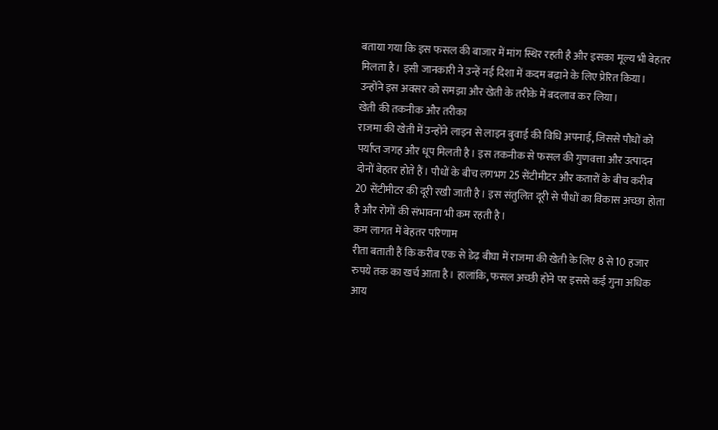बताया गया कि इस फसल की बाजार में मांग स्थिर रहती है और इसका मूल्य भी बेहतर मिलता है। इसी जानकारी ने उन्हें नई दिशा में कदम बढ़ाने के लिए प्रेरित किया। उन्होंने इस अवसर को समझा और खेती के तरीके में बदलाव कर लिया।
खेती की तकनीक और तरीका
राजमा की खेती में उन्होंने लाइन से लाइन बुवाई की विधि अपनाई, जिससे पौधों को पर्याप्त जगह और धूप मिलती है। इस तकनीक से फसल की गुणवत्ता और उत्पादन दोनों बेहतर होते हैं। पौधों के बीच लगभग 25 सेंटीमीटर और कतारों के बीच करीब 20 सेंटीमीटर की दूरी रखी जाती है। इस संतुलित दूरी से पौधों का विकास अच्छा होता है और रोगों की संभावना भी कम रहती है।
कम लागत में बेहतर परिणाम
रीता बताती हैं कि करीब एक से डेढ़ बीघा में राजमा की खेती के लिए 8 से 10 हजार रुपये तक का खर्च आता है। हालांकि, फसल अच्छी होने पर इससे कई गुना अधिक आय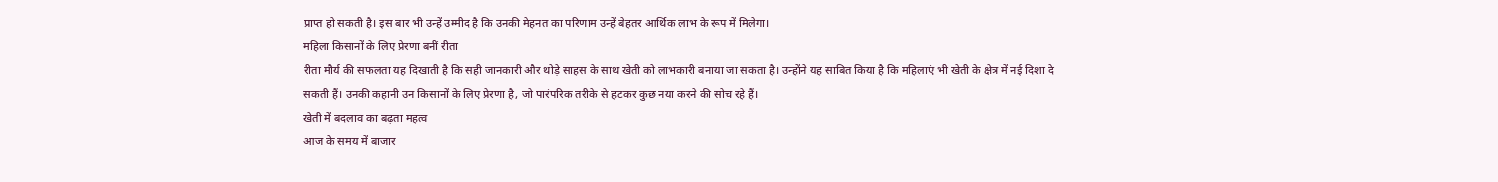प्राप्त हो सकती है। इस बार भी उन्हें उम्मीद है कि उनकी मेहनत का परिणाम उन्हें बेहतर आर्थिक लाभ के रूप में मिलेगा।
महिला किसानों के लिए प्रेरणा बनीं रीता
रीता मौर्य की सफलता यह दिखाती है कि सही जानकारी और थोड़े साहस के साथ खेती को लाभकारी बनाया जा सकता है। उन्होंने यह साबित किया है कि महिलाएं भी खेती के क्षेत्र में नई दिशा दे सकती हैं। उनकी कहानी उन किसानों के लिए प्रेरणा है, जो पारंपरिक तरीके से हटकर कुछ नया करने की सोच रहे हैं।
खेती में बदलाव का बढ़ता महत्व
आज के समय में बाजार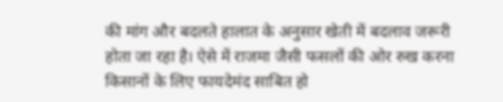की मांग और बदलते हालात के अनुसार खेती में बदलाव जरूरी होता जा रहा है। ऐसे में राजमा जैसी फसलों की ओर रुख करना किसानों के लिए फायदेमंद साबित हो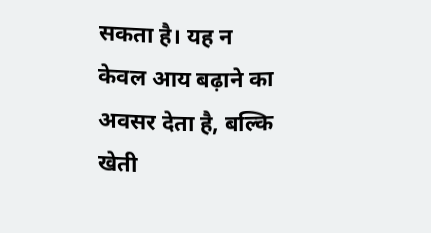सकता है। यह न केवल आय बढ़ाने का अवसर देता है, बल्कि खेती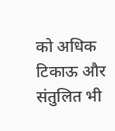को अधिक टिकाऊ और संतुलित भी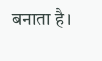बनाता है।